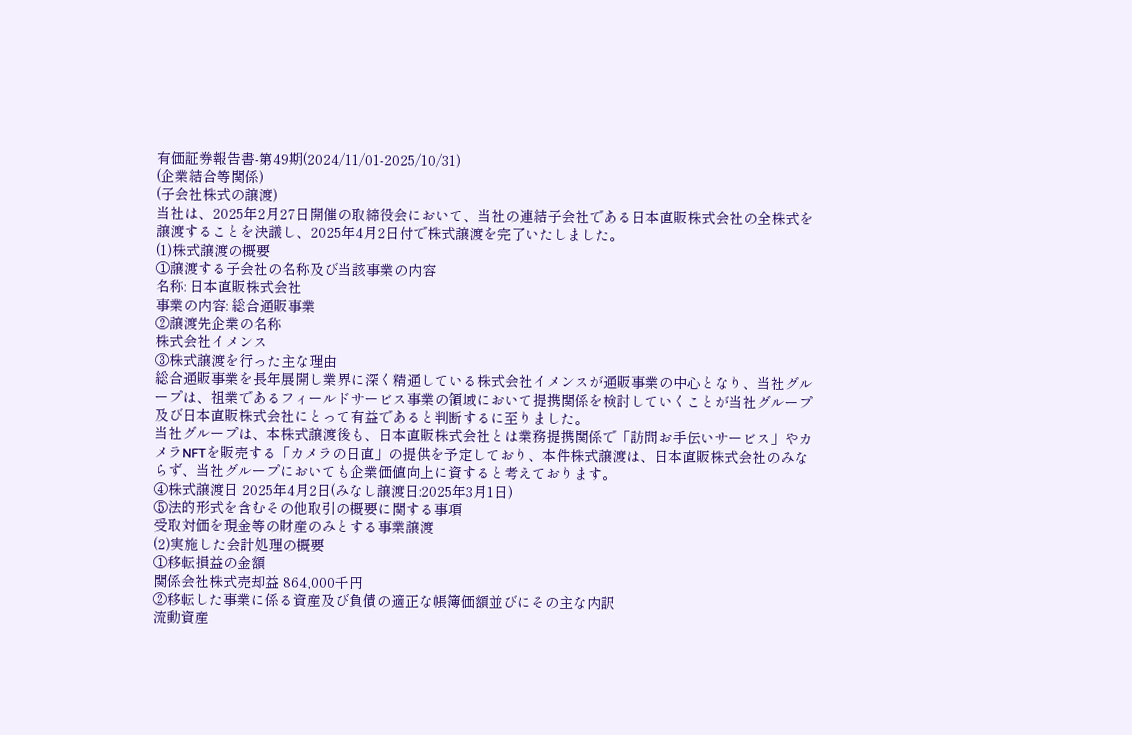有価証券報告書-第49期(2024/11/01-2025/10/31)
(企業結合等関係)
(子会社株式の譲渡)
当社は、2025年2月27日開催の取締役会において、当社の連結子会社である日本直販株式会社の全株式を譲渡することを決議し、2025年4月2日付で株式譲渡を完了いたしました。
(1)株式譲渡の概要
①譲渡する子会社の名称及び当該事業の内容
名称: 日本直販株式会社
事業の内容: 総合通販事業
②譲渡先企業の名称
株式会社イメンス
③株式譲渡を行った主な理由
総合通販事業を長年展開し業界に深く精通している株式会社イメンスが通販事業の中心となり、当社グループは、祖業であるフィールドサービス事業の領域において提携関係を検討していくことが当社グループ及び日本直販株式会社にとって有益であると判断するに至りました。
当社グループは、本株式譲渡後も、日本直販株式会社とは業務提携関係で「訪問お手伝いサービス」やカメラNFTを販売する「カメラの日直」の提供を予定しており、本件株式譲渡は、日本直販株式会社のみならず、当社グループにおいても企業価値向上に資すると考えております。
④株式譲渡日 2025年4月2日(みなし譲渡日:2025年3月1日)
⑤法的形式を含むその他取引の概要に関する事項
受取対価を現金等の財産のみとする事業譲渡
(2)実施した会計処理の概要
①移転損益の金額
関係会社株式売却益 864,000千円
②移転した事業に係る資産及び負債の適正な帳簿価額並びにその主な内訳
流動資産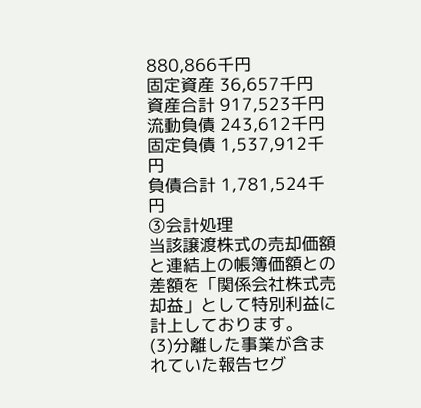880,866千円
固定資産 36,657千円
資産合計 917,523千円
流動負債 243,612千円
固定負債 1,537,912千円
負債合計 1,781,524千円
③会計処理
当該譲渡株式の売却価額と連結上の帳簿価額との差額を「関係会社株式売却益」として特別利益に計上しております。
(3)分離した事業が含まれていた報告セグ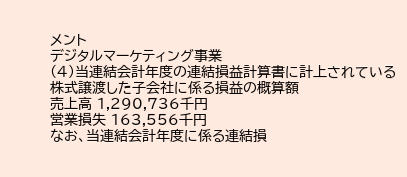メント
デジタルマーケティング事業
(4)当連結会計年度の連結損益計算書に計上されている株式譲渡した子会社に係る損益の概算額
売上高 1,290,736千円
営業損失 163,556千円
なお、当連結会計年度に係る連結損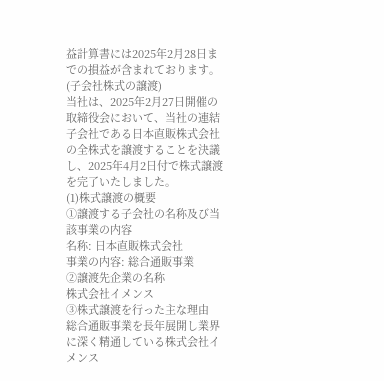益計算書には2025年2月28日までの損益が含まれております。
(子会社株式の譲渡)
当社は、2025年2月27日開催の取締役会において、当社の連結子会社である日本直販株式会社の全株式を譲渡することを決議し、2025年4月2日付で株式譲渡を完了いたしました。
(1)株式譲渡の概要
①譲渡する子会社の名称及び当該事業の内容
名称: 日本直販株式会社
事業の内容: 総合通販事業
②譲渡先企業の名称
株式会社イメンス
③株式譲渡を行った主な理由
総合通販事業を長年展開し業界に深く精通している株式会社イメンス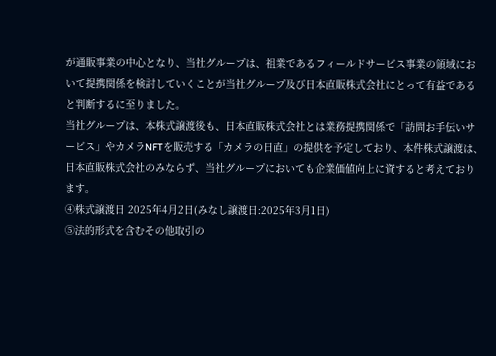が通販事業の中心となり、当社グループは、祖業であるフィールドサービス事業の領域において提携関係を検討していくことが当社グループ及び日本直販株式会社にとって有益であると判断するに至りました。
当社グループは、本株式譲渡後も、日本直販株式会社とは業務提携関係で「訪問お手伝いサービス」やカメラNFTを販売する「カメラの日直」の提供を予定しており、本件株式譲渡は、日本直販株式会社のみならず、当社グループにおいても企業価値向上に資すると考えております。
④株式譲渡日 2025年4月2日(みなし譲渡日:2025年3月1日)
⑤法的形式を含むその他取引の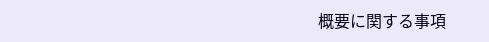概要に関する事項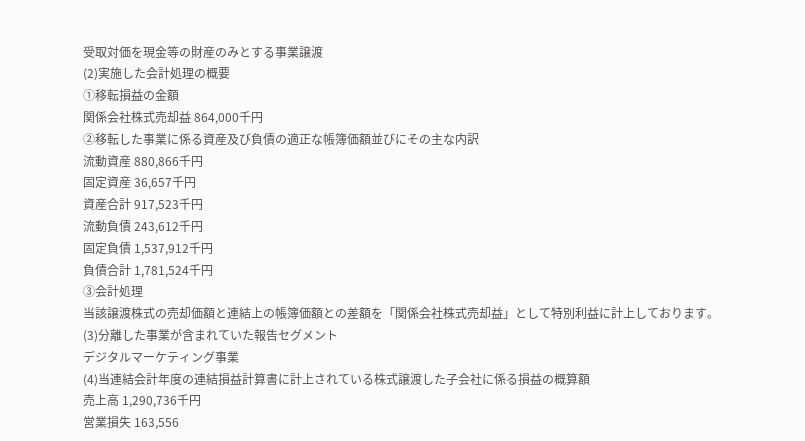受取対価を現金等の財産のみとする事業譲渡
(2)実施した会計処理の概要
①移転損益の金額
関係会社株式売却益 864,000千円
②移転した事業に係る資産及び負債の適正な帳簿価額並びにその主な内訳
流動資産 880,866千円
固定資産 36,657千円
資産合計 917,523千円
流動負債 243,612千円
固定負債 1,537,912千円
負債合計 1,781,524千円
③会計処理
当該譲渡株式の売却価額と連結上の帳簿価額との差額を「関係会社株式売却益」として特別利益に計上しております。
(3)分離した事業が含まれていた報告セグメント
デジタルマーケティング事業
(4)当連結会計年度の連結損益計算書に計上されている株式譲渡した子会社に係る損益の概算額
売上高 1,290,736千円
営業損失 163,556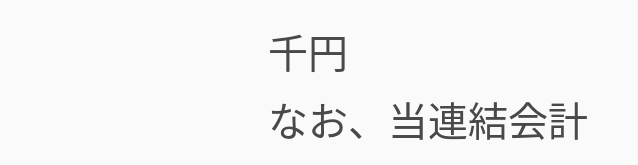千円
なお、当連結会計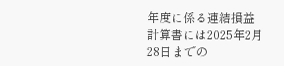年度に係る連結損益計算書には2025年2月28日までの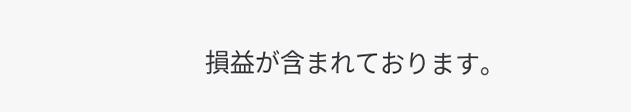損益が含まれております。